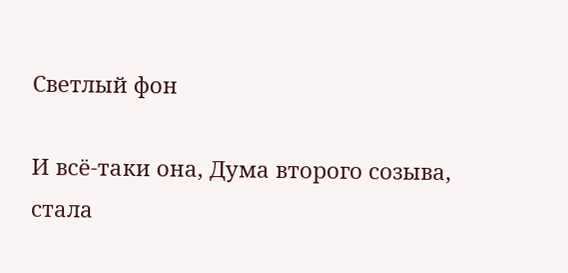Светлый фон

И всё-таки она, Дума второго созыва, стала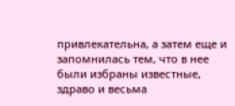привлекательна, а затем еще и запомнилась тем, что в нее были избраны известные, здраво и весьма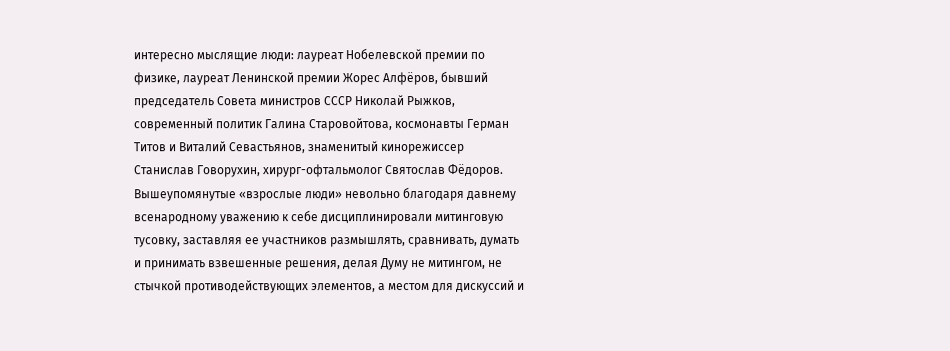интересно мыслящие люди: лауреат Нобелевской премии по физике, лауреат Ленинской премии Жорес Алфёров, бывший председатель Совета министров СССР Николай Рыжков, современный политик Галина Старовойтова, космонавты Герман Титов и Виталий Севастьянов, знаменитый кинорежиссер Станислав Говорухин, хирург-офтальмолог Святослав Фёдоров. Вышеупомянутые «взрослые люди» невольно благодаря давнему всенародному уважению к себе дисциплинировали митинговую тусовку, заставляя ее участников размышлять, сравнивать, думать и принимать взвешенные решения, делая Думу не митингом, не стычкой противодействующих элементов, а местом для дискуссий и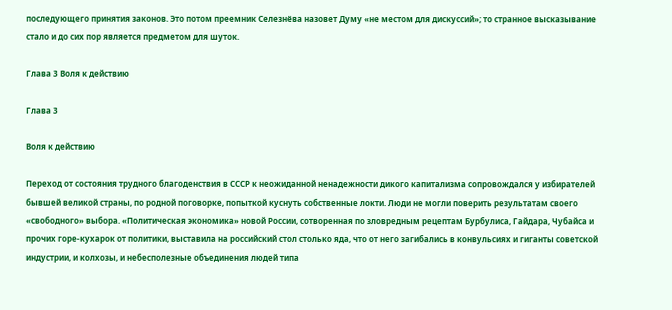последующего принятия законов. Это потом преемник Селезнёва назовет Думу «не местом для дискуссий»; то странное высказывание стало и до сих пор является предметом для шуток.

Глава 3 Воля к действию

Глава 3

Воля к действию

Переход от состояния трудного благоденствия в СССР к неожиданной ненадежности дикого капитализма сопровождался у избирателей бывшей великой страны, по родной поговорке, попыткой куснуть собственные локти. Люди не могли поверить результатам своего «свободного» выбора. «Политическая экономика» новой России, сотворенная по зловредным рецептам Бурбулиса, Гайдара, Чубайса и прочих горе-кухарок от политики, выставила на российский стол столько яда, что от него загибались в конвульсиях и гиганты советской индустрии, и колхозы, и небесполезные объединения людей типа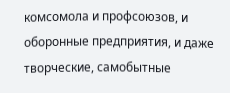комсомола и профсоюзов, и оборонные предприятия, и даже творческие, самобытные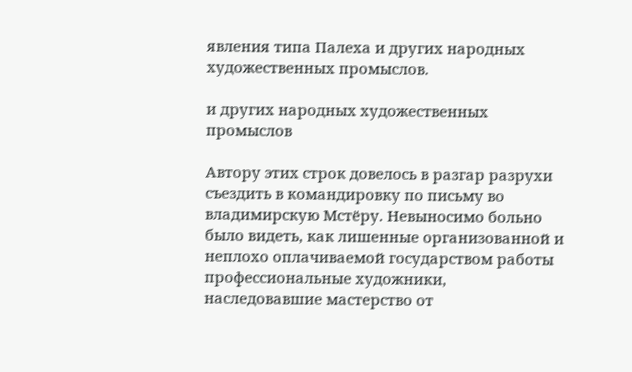явления типа Палеха и других народных художественных промыслов.

и других народных художественных промыслов

Автору этих строк довелось в разгар разрухи съездить в командировку по письму во владимирскую Мстёру. Невыносимо больно было видеть, как лишенные организованной и неплохо оплачиваемой государством работы профессиональные художники, наследовавшие мастерство от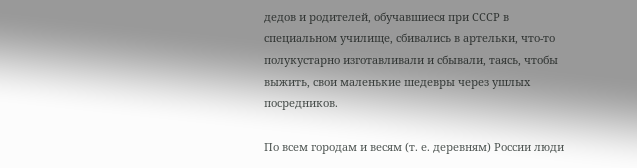дедов и родителей, обучавшиеся при СССР в специальном училище, сбивались в артельки, что-то полукустарно изготавливали и сбывали, таясь, чтобы выжить, свои маленькие шедевры через ушлых посредников.

По всем городам и весям (т. е. деревням) России люди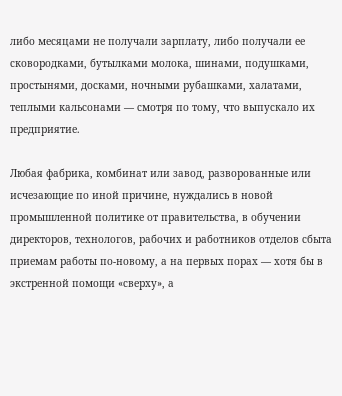либо месяцами не получали зарплату, либо получали ее сковородками, бутылками молока, шинами, подушками, простынями, досками, ночными рубашками, халатами, теплыми кальсонами — смотря по тому, что выпускало их предприятие.

Любая фабрика, комбинат или завод, разворованные или исчезающие по иной причине, нуждались в новой промышленной политике от правительства, в обучении директоров, технологов, рабочих и работников отделов сбыта приемам работы по-новому, а на первых порах — хотя бы в экстренной помощи «сверху», а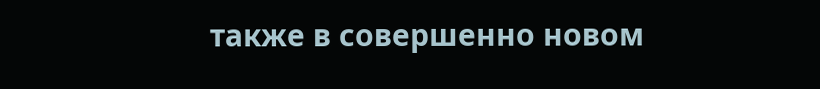также в совершенно новом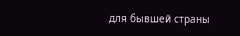для бывшей страны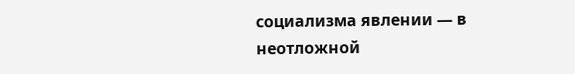социализма явлении — в неотложной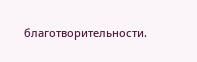благотворительности.